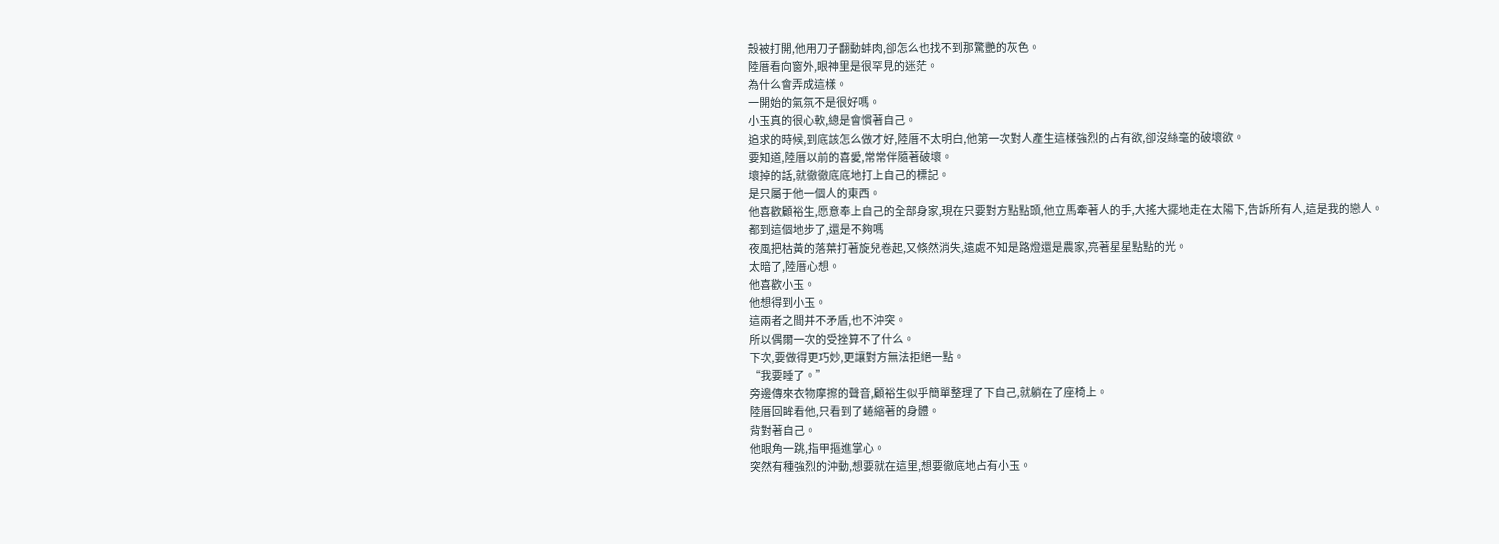殼被打開,他用刀子翻動蚌肉,卻怎么也找不到那驚艷的灰色。
陸厝看向窗外,眼神里是很罕見的迷茫。
為什么會弄成這樣。
一開始的氣氛不是很好嗎。
小玉真的很心軟,總是會慣著自己。
追求的時候,到底該怎么做才好,陸厝不太明白,他第一次對人產生這樣強烈的占有欲,卻沒絲毫的破壞欲。
要知道,陸厝以前的喜愛,常常伴隨著破壞。
壞掉的話,就徹徹底底地打上自己的標記。
是只屬于他一個人的東西。
他喜歡顧裕生,愿意奉上自己的全部身家,現在只要對方點點頭,他立馬牽著人的手,大搖大擺地走在太陽下,告訴所有人,這是我的戀人。
都到這個地步了,還是不夠嗎
夜風把枯黃的落葉打著旋兒卷起,又倏然消失,遠處不知是路燈還是農家,亮著星星點點的光。
太暗了,陸厝心想。
他喜歡小玉。
他想得到小玉。
這兩者之間并不矛盾,也不沖突。
所以偶爾一次的受挫算不了什么。
下次,要做得更巧妙,更讓對方無法拒絕一點。
“我要睡了。”
旁邊傳來衣物摩擦的聲音,顧裕生似乎簡單整理了下自己,就躺在了座椅上。
陸厝回眸看他,只看到了蜷縮著的身體。
背對著自己。
他眼角一跳,指甲摳進掌心。
突然有種強烈的沖動,想要就在這里,想要徹底地占有小玉。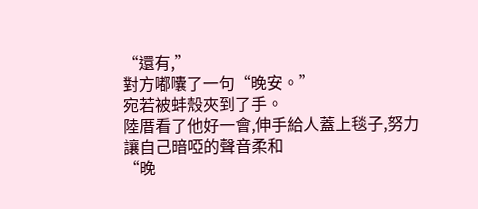“還有,”
對方嘟囔了一句“晚安。”
宛若被蚌殼夾到了手。
陸厝看了他好一會,伸手給人蓋上毯子,努力讓自己暗啞的聲音柔和
“晚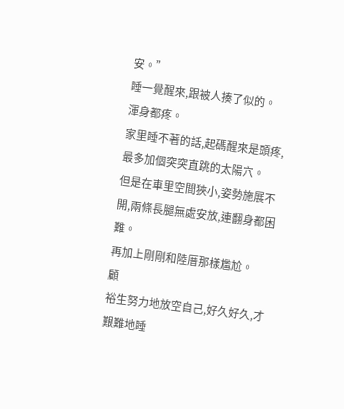安。”
睡一覺醒來,跟被人揍了似的。
渾身都疼。
家里睡不著的話,起碼醒來是頭疼,最多加個突突直跳的太陽穴。
但是在車里空間狹小,姿勢施展不開,兩條長腿無處安放,連翻身都困難。
再加上剛剛和陸厝那樣尷尬。
顧
裕生努力地放空自己,好久好久,才艱難地睡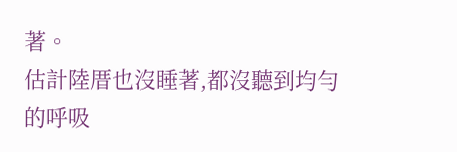著。
估計陸厝也沒睡著,都沒聽到均勻的呼吸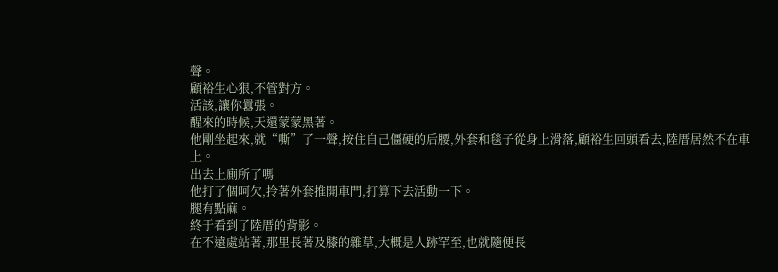聲。
顧裕生心狠,不管對方。
活該,讓你囂張。
醒來的時候,天還蒙蒙黑著。
他剛坐起來,就“嘶”了一聲,按住自己僵硬的后腰,外套和毯子從身上滑落,顧裕生回頭看去,陸厝居然不在車上。
出去上廁所了嗎
他打了個呵欠,拎著外套推開車門,打算下去活動一下。
腿有點麻。
終于看到了陸厝的背影。
在不遠處站著,那里長著及膝的雜草,大概是人跡罕至,也就隨便長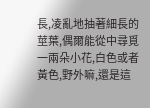長,凌亂地抽著細長的莖葉,偶爾能從中尋覓一兩朵小花,白色或者黃色,野外嘛,還是這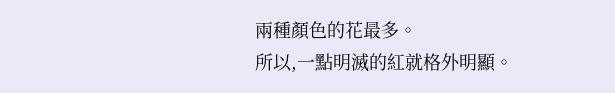兩種顏色的花最多。
所以,一點明滅的紅就格外明顯。